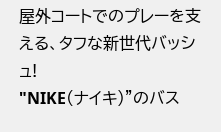屋外コートでのプレーを支える、タフな新世代バッシュ!
"NIKE(ナイキ)"のバス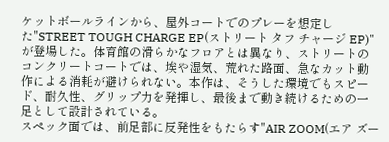ケットボールラインから、屋外コートでのプレーを想定した"STREET TOUGH CHARGE EP(ストリート タフ チャージ EP)"が登場した。体育館の滑らかなフロアとは異なり、ストリートのコンクリートコートでは、埃や湿気、荒れた路面、急なカット動作による消耗が避けられない。本作は、そうした環境でもスピード、耐久性、グリップ力を発揮し、最後まで動き続けるための一足として設計されている。
スペック面では、前足部に反発性をもたらす"AIR ZOOM(エア ズー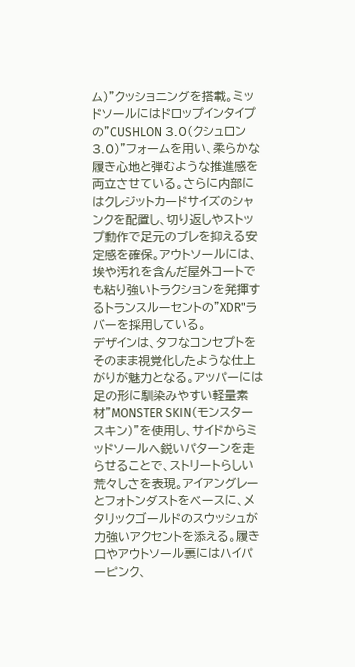ム)"クッショニングを搭載。ミッドソールにはドロップインタイプの"CUSHLON 3.0(クシュロン 3.0)"フォームを用い、柔らかな履き心地と弾むような推進感を両立させている。さらに内部にはクレジットカードサイズのシャンクを配置し、切り返しやストップ動作で足元のブレを抑える安定感を確保。アウトソールには、埃や汚れを含んだ屋外コートでも粘り強いトラクションを発揮するトランスルーセントの"XDR"ラバーを採用している。
デザインは、タフなコンセプトをそのまま視覚化したような仕上がりが魅力となる。アッパーには足の形に馴染みやすい軽量素材"MONSTER SKIN(モンスタースキン)"を使用し、サイドからミッドソールへ鋭いパターンを走らせることで、ストリートらしい荒々しさを表現。アイアングレーとフォトンダストをベースに、メタリックゴールドのスウッシュが力強いアクセントを添える。履き口やアウトソール裏にはハイパーピンク、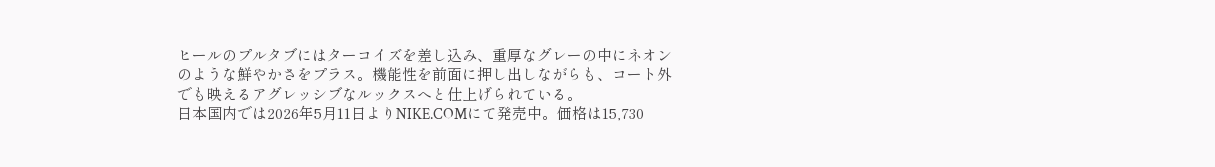ヒールのプルタブにはターコイズを差し込み、重厚なグレーの中にネオンのような鮮やかさをプラス。機能性を前面に押し出しながらも、コート外でも映えるアグレッシブなルックスへと仕上げられている。
日本国内では2026年5月11日よりNIKE.COMにて発売中。価格は15,730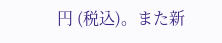円 (税込)。また新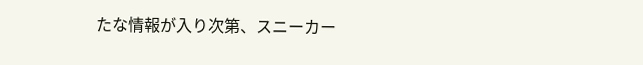たな情報が入り次第、スニーカー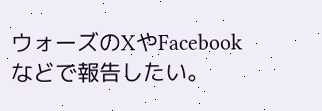ウォーズのXやFacebookなどで報告したい。